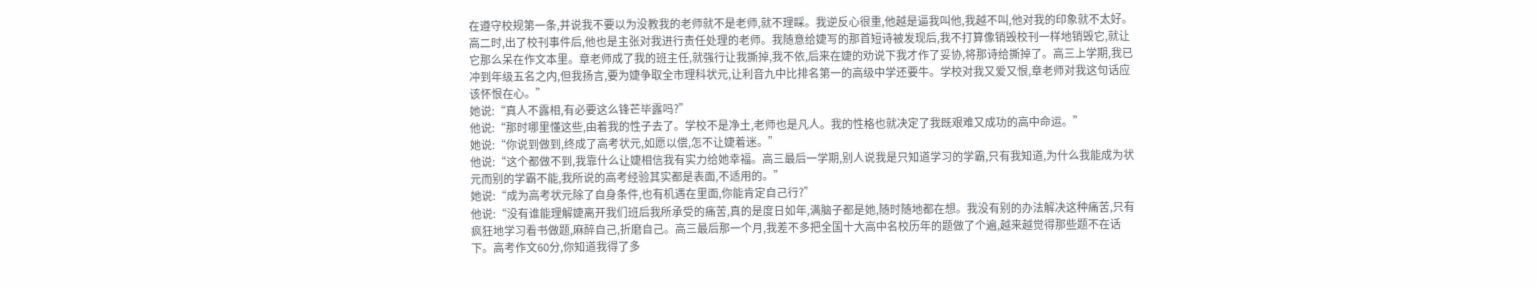在遵守校规第一条,并说我不要以为没教我的老师就不是老师,就不理睬。我逆反心很重,他越是逼我叫他,我越不叫,他对我的印象就不太好。高二时,出了校刊事件后,他也是主张对我进行责任处理的老师。我随意给婕写的那首短诗被发现后,我不打算像销毁校刊一样地销毁它,就让它那么呆在作文本里。章老师成了我的班主任,就强行让我撕掉,我不依,后来在婕的劝说下我才作了妥协,将那诗给撕掉了。高三上学期,我已冲到年级五名之内,但我扬言,要为婕争取全市理科状元,让利音九中比排名第一的高级中学还要牛。学校对我又爱又恨,章老师对我这句话应该怀恨在心。”
她说:“真人不露相,有必要这么锋芒毕露吗?”
他说:“那时哪里懂这些,由着我的性子去了。学校不是净土,老师也是凡人。我的性格也就决定了我既艰难又成功的高中命运。”
她说:“你说到做到,终成了高考状元,如愿以偿,怎不让婕着迷。”
他说:“这个都做不到,我靠什么让婕相信我有实力给她幸福。高三最后一学期,别人说我是只知道学习的学霸,只有我知道,为什么我能成为状元而别的学霸不能,我所说的高考经验其实都是表面,不适用的。”
她说:“成为高考状元除了自身条件,也有机遇在里面,你能肯定自己行?”
他说:“没有谁能理解婕离开我们班后我所承受的痛苦,真的是度日如年,满脑子都是她,随时随地都在想。我没有别的办法解决这种痛苦,只有疯狂地学习看书做题,麻醉自己,折磨自己。高三最后那一个月,我差不多把全国十大高中名校历年的题做了个遍,越来越觉得那些题不在话下。高考作文60分,你知道我得了多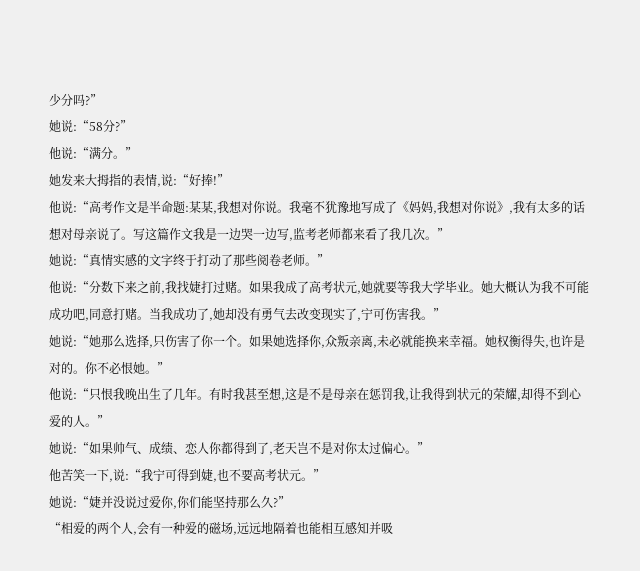少分吗?”
她说:“58分?”
他说:“满分。”
她发来大拇指的表情,说:“好捧!”
他说:“高考作文是半命题:某某,我想对你说。我毫不犹豫地写成了《妈妈,我想对你说》,我有太多的话想对母亲说了。写这篇作文我是一边哭一边写,监考老师都来看了我几次。”
她说:“真情实感的文字终于打动了那些阅卷老师。”
他说:“分数下来之前,我找婕打过赌。如果我成了高考状元,她就要等我大学毕业。她大概认为我不可能成功吧,同意打赌。当我成功了,她却没有勇气去改变现实了,宁可伤害我。”
她说:“她那么选择,只伤害了你一个。如果她选择你,众叛亲离,未必就能换来幸福。她权衡得失,也许是对的。你不必恨她。”
他说:“只恨我晚出生了几年。有时我甚至想,这是不是母亲在惩罚我,让我得到状元的荣耀,却得不到心爱的人。”
她说:“如果帅气、成绩、恋人你都得到了,老天岂不是对你太过偏心。”
他苦笑一下,说:“我宁可得到婕,也不要高考状元。”
她说:“婕并没说过爱你,你们能坚持那么久?”
“相爱的两个人,会有一种爱的磁场,远远地隔着也能相互感知并吸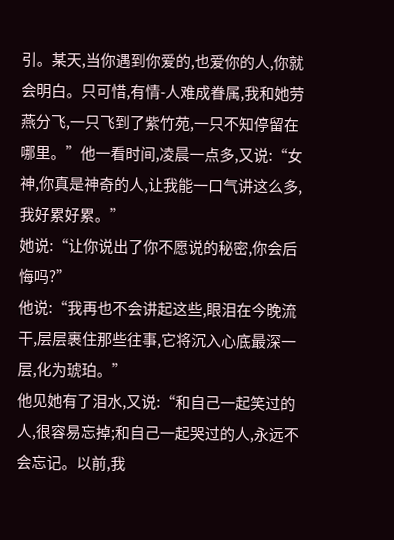引。某天,当你遇到你爱的,也爱你的人,你就会明白。只可惜,有情-人难成眷属,我和她劳燕分飞,一只飞到了紫竹苑,一只不知停留在哪里。”他一看时间,凌晨一点多,又说:“女神,你真是神奇的人,让我能一口气讲这么多,我好累好累。”
她说:“让你说出了你不愿说的秘密,你会后悔吗?”
他说:“我再也不会讲起这些,眼泪在今晚流干,层层裹住那些往事,它将沉入心底最深一层,化为琥珀。”
他见她有了泪水,又说:“和自己一起笑过的人,很容易忘掉;和自己一起哭过的人,永远不会忘记。以前,我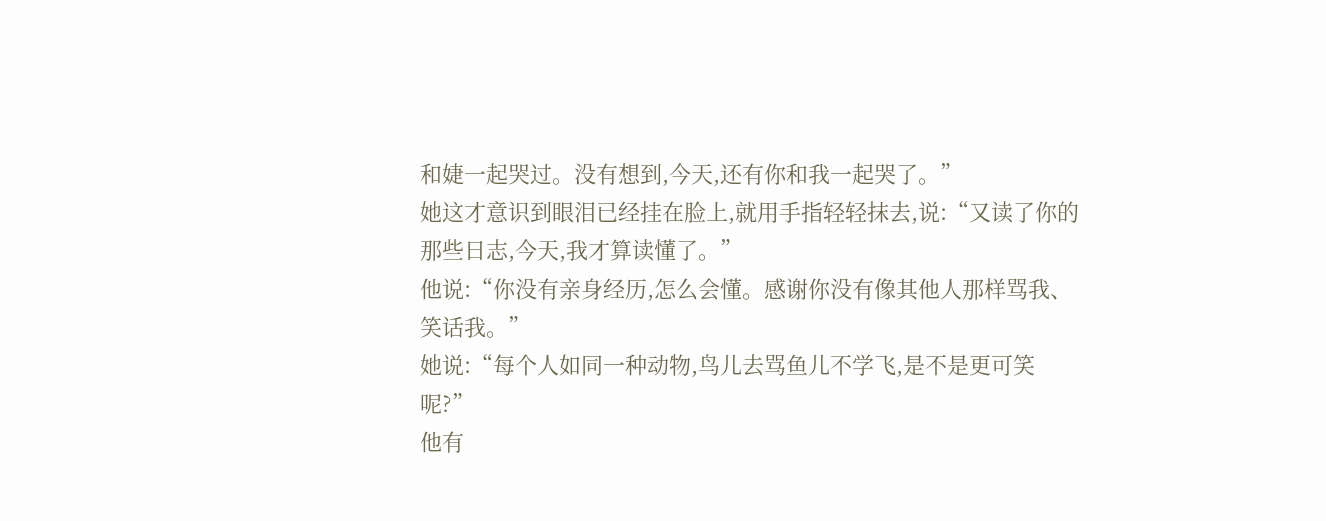和婕一起哭过。没有想到,今天,还有你和我一起哭了。”
她这才意识到眼泪已经挂在脸上,就用手指轻轻抹去,说:“又读了你的那些日志,今天,我才算读懂了。”
他说:“你没有亲身经历,怎么会懂。感谢你没有像其他人那样骂我、笑话我。”
她说:“每个人如同一种动物,鸟儿去骂鱼儿不学飞,是不是更可笑呢?”
他有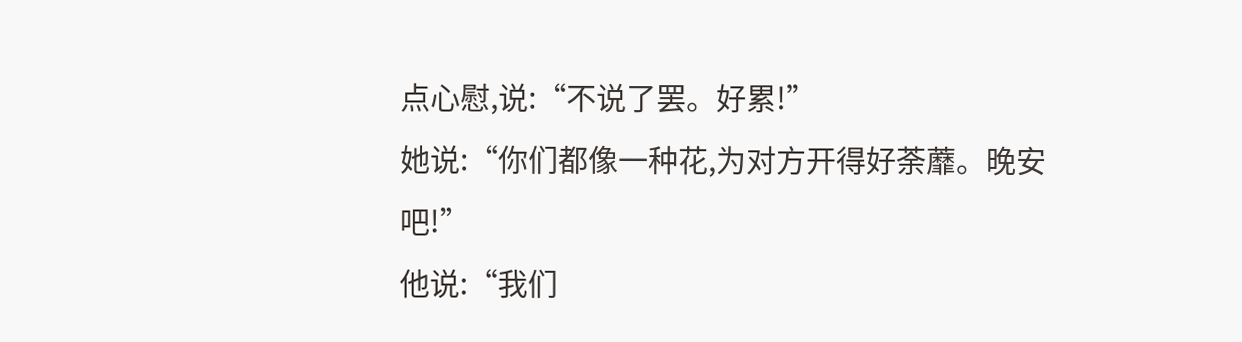点心慰,说:“不说了罢。好累!”
她说:“你们都像一种花,为对方开得好荼蘼。晚安吧!”
他说:“我们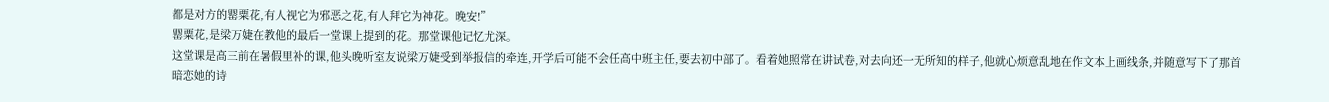都是对方的罂粟花,有人视它为邪恶之花,有人拜它为神花。晚安!”
罂粟花,是梁万婕在教他的最后一堂课上提到的花。那堂课他记忆尤深。
这堂课是高三前在暑假里补的课,他头晚听室友说梁万婕受到举报信的牵连,开学后可能不会任高中班主任,要去初中部了。看着她照常在讲试卷,对去向还一无所知的样子,他就心烦意乱地在作文本上画线条,并随意写下了那首暗恋她的诗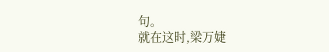句。
就在这时,梁万婕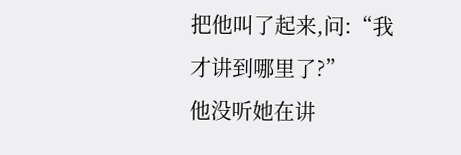把他叫了起来,问:“我才讲到哪里了?”
他没听她在讲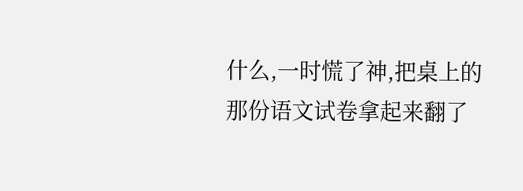什么,一时慌了神,把桌上的那份语文试卷拿起来翻了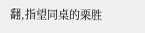翻,指望同桌的栗胜